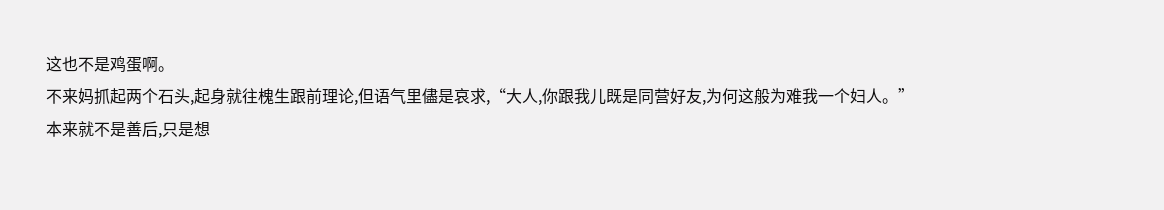这也不是鸡蛋啊。
不来妈抓起两个石头,起身就往槐生跟前理论,但语气里儘是哀求,“大人,你跟我儿既是同营好友,为何这般为难我一个妇人。”
本来就不是善后,只是想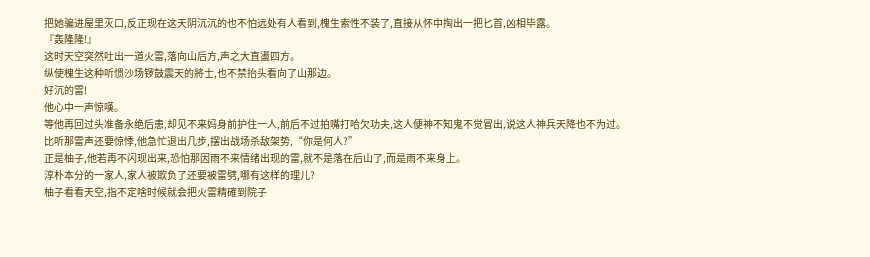把她骗进屋里灭口,反正现在这天阴沉沉的也不怕远处有人看到,槐生索性不装了,直接从怀中掏出一把匕首,凶相毕露。
『轰隆隆!』
这时天空突然吐出一道火雷,落向山后方,声之大直盪四方。
纵使槐生这种听惯沙场锣鼓震天的將士,也不禁抬头看向了山那边。
好沉的雷!
他心中一声惊嘆。
等他再回过头准备永绝后患,却见不来妈身前护住一人,前后不过拍嘴打哈欠功夫,这人便神不知鬼不觉冒出,说这人神兵天降也不为过。
比听那雷声还要惊悸,他急忙退出几步,摆出战场杀敌架势,“你是何人?”
正是柚子,他若再不闪现出来,恐怕那因雨不来情绪出现的雷,就不是落在后山了,而是雨不来身上。
淳朴本分的一家人,家人被欺负了还要被雷劈,哪有这样的理儿?
柚子看看天空,指不定啥时候就会把火雷精確到院子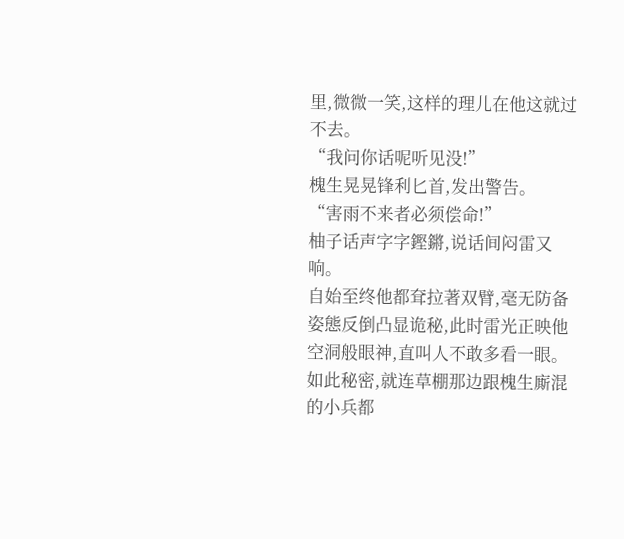里,微微一笑,这样的理儿在他这就过不去。
“我问你话呢听见没!”
槐生晃晃锋利匕首,发出警告。
“害雨不来者必须偿命!”
柚子话声字字鏗鏘,说话间闷雷又响。
自始至终他都耷拉著双臂,毫无防备姿態反倒凸显诡秘,此时雷光正映他空洞般眼神,直叫人不敢多看一眼。
如此秘密,就连草棚那边跟槐生廝混的小兵都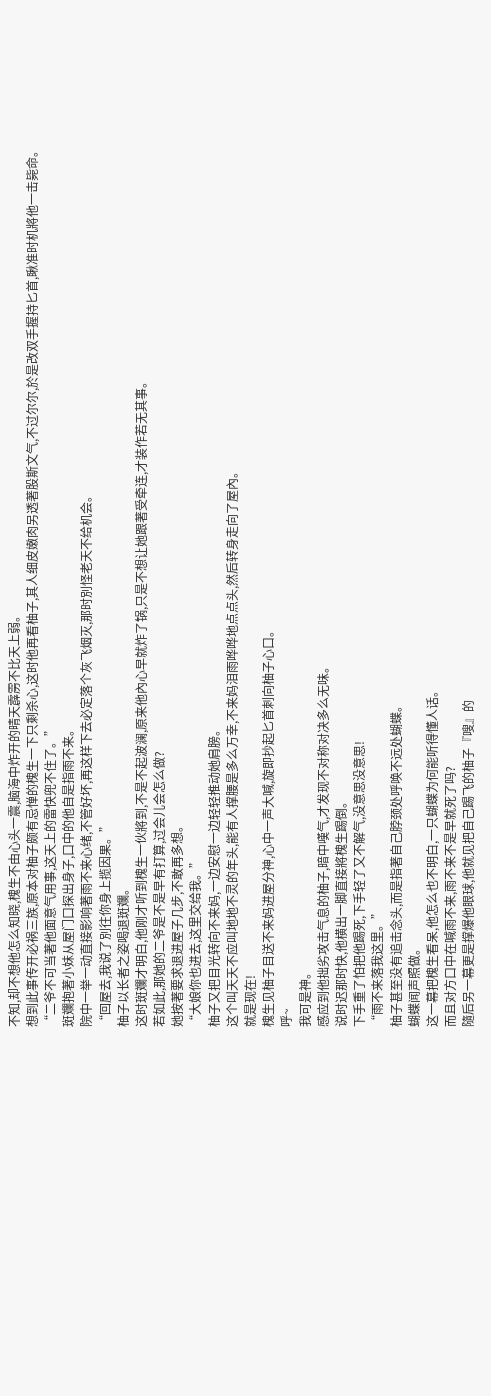不知,却不想他怎么知晓,槐生不由心头一震,脑海中炸开的晴天霹雳不比天上弱。
想到此事传开必祸三族,原本对柚子颇有忌惮的槐生一下只剩杀心,这时他再看柚子,其人细皮嫩肉另透著股斯文气,不过尔尔,於是改双手握持匕首,瞅准时机將他一击毙命。
“二爷不可当著他面意气用事,这天上的雷快兜不住了。”
斑斕抱著小妹从屋门口探出身子,口中的他自是指雨不来。
院中一举一动直接影响著雨不来心绪,不管好坏,再这样下去必定落个灰飞烟灭,那时別怪老天不给机会。
“回屋去,我说了別往你身上揽因果。”
柚子以长者之姿喝退斑斕。
这时斑斕才明白,他刚才听到槐生一伙將到,不是不起波澜,原来他內心早就炸了锅,只是不想让她跟著受牵连,才装作若无其事。
若如此,那她的二爷是不是早有打算,过会儿会怎么做?
她按著要求退进屋子几步,不敢再多想。
“大娘你也进去,这里交给我。”
柚子又把目光转向不来妈,一边安慰一边轻轻推动她肩膀。
这个叫天天不应叫地地不灵的年头,能有人撑腰是多么万幸,不来妈泪雨哗哗地点点头,然后转身走向了屋內。
就是现在!
槐生见柚子目送不来妈进屋分神,心中一声大喊,旋即抄起匕首刺向柚子心口。
呼~
我可是神。
感应到他拙劣攻击气息的柚子,暗中嘆气,才发现不对称对决多么无味。
说时迟那时快,他横出一脚直接將槐生踢倒。
下手重了怕把他踢死,下手轻了又不解气,没意思没意思!
“雨不来落我这里。”
柚子甚至没有追击念头,而是指著自己脖颈处呼唤不远处蝴蝶。
蝴蝶闻声照做。
这一幕把槐生看呆,他怎么也不明白,一只蝴蝶为何能听得懂人话。
而且对方口中在喊雨不来,雨不来不是早就死了吗?
隨后另一幕更是撑爆他眼球,他就见把自己踢飞的柚子『嗖』的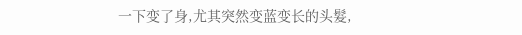一下变了身,尤其突然变蓝变长的头髮,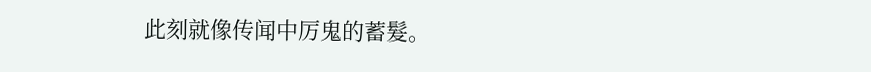此刻就像传闻中厉鬼的蓄髮。